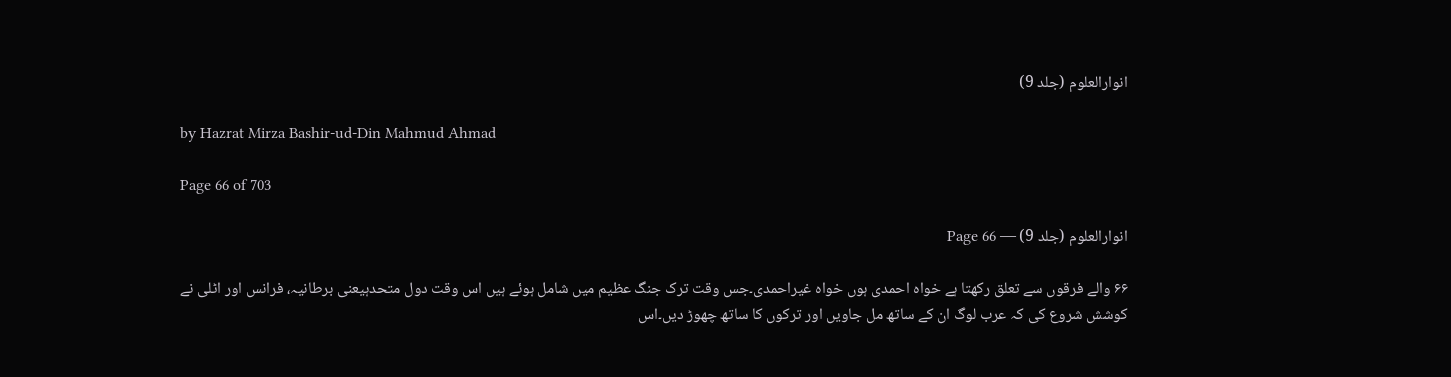انوارالعلوم (جلد 9)

by Hazrat Mirza Bashir-ud-Din Mahmud Ahmad

Page 66 of 703

انوارالعلوم (جلد 9) — Page 66

۶۶ والے فرقوں سے تعلق رکھتا ہے خواہ احمدی ہوں خواہ غیراحمدی۔جس وقت ترک جنگ عظیم میں شامل ہوئے ہیں اس وقت دول متحدہیعنی برطانیہ، فرانس اور اٹلی نے کوشش شروع کی کہ عرب لوگ ان کے ساتھ مل جاویں اور ترکوں کا ساتھ چھوڑ دیں۔اس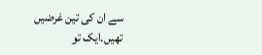سے ان کی تین غرضیں تھیں۔ایک تو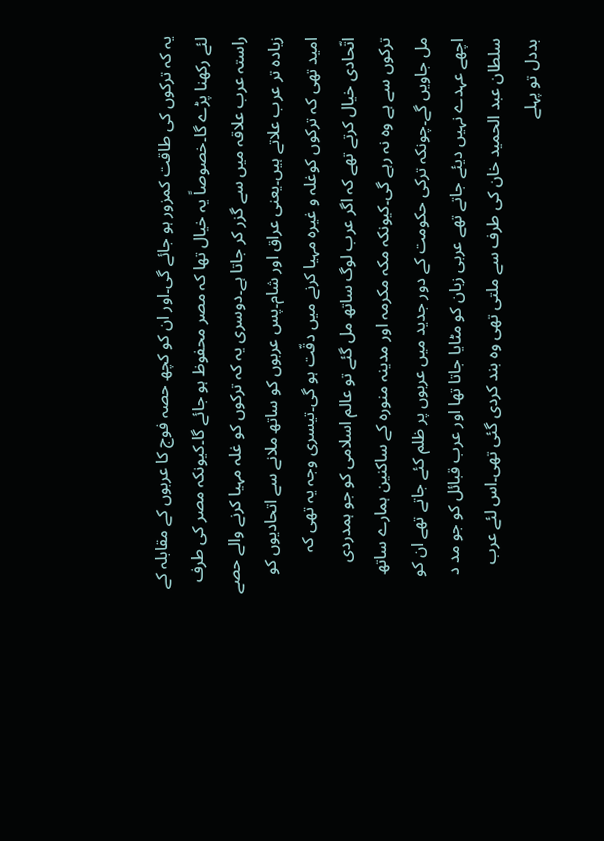یہ کہ ترکوں کی طاقت کمزور ہو جائے گی۔اور ان کو کچھ حصہ فوج کا عربوں کے مقابلہ کے لئے رکھنا پڑے گا۔خصوصاً یہ خیال تھا کہ مصر محفوظ ہو جائے گا۔کیونکہ مصر کی طرف راستہ عرب علاقہ میں سے گزر کر جاتا ہے۔دوسری یہ کہ ترکوں کو غلہ مہیا کرنے والے حصے زیادہ تر عرب علاتے ہیں۔یعنی عراق اور شام۔پس عربوں کو ساتھ ملانے سے اتحادیوں کو امید تھی کہ ترکوں کوغلہ و غیره مہیا کرنے میں دقّت ہو گی۔تیسری وجہ یہ تھی کہ اتّحادی خیال کرتے تھے کہ اگر عرب لوگ ساتھ مل گئے تو عالم اسلامی کو جو ہمدردی ترکوں سے ہے وہ نہ رہے گی۔کیونکہ مکہ مکرمہ اور مدینہ منورہ کے ساکنین ہمارے ساتھ مل جاویں گے۔چونکہ ترکی حکومت کے دور جدید میں عربوں پر ظلم کئے جاتے تھے ان کو اچھے عہدے نہیں دیئے جاتے تھے عربی زبان کو مٹایا جاتا تھا اور عرب قبائل کو جو مد د سلطان عبد الحمید خان کی طرف سے ملتی تھی وہ بند کردی گئی تھی۔اس لئے عرب بددل تو پہلے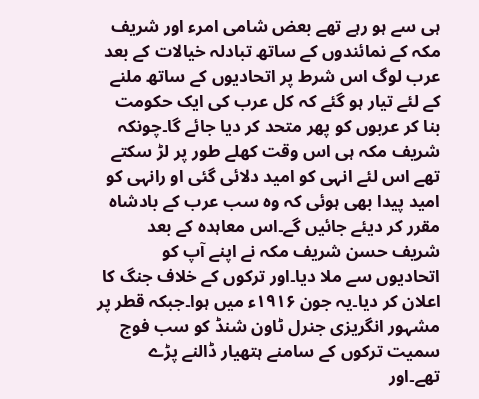ہی سے ہو رہے تھے بعض شامی امرء اور شریف مکہ کے نمائندوں کے ساتھ تبادلہ خیالات کے بعد عرب لوگ اس شرط پر اتحادیوں کے ساتھ ملنے کے لئے تیار ہو گئے کہ کل عرب کی ایک حکومت بنا کر عربوں کو پھر متحد کر دیا جائے گا۔چونکہ شریف مکہ ہی اس وقت کھلے طور پر لڑ سکتے تھے اس لئے انہی کو امید دلائی گئی او رانہی کو امید پیدا بھی ہوئی کہ وہ سب عرب کے بادشاہ مقرر کر دیئے جائیں گے۔اس معاہدہ کے بعد شریف حسن شریف مکہ نے اپنے آپ کو اتحادیوں سے ملا دیا۔اور ترکوں کے خلاف جنگ کا اعلان کر دیا۔یہ جون ۱۹۱۶ء میں ہوا۔جبکہ قطر پر مشہور انگریزی جنرل ٹاون شنڈ کو سب فوج سمیت ترکوں کے سامنے ہتھیار ڈالنے پڑے تھے۔اور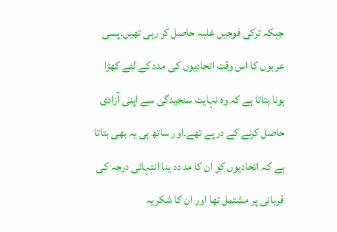جبکہ ترکی فوجیں غلبہ حاصل کر رہی تھیں۔پسی عربوں کا اس وقت اتحادیوں کی مدد کے لئے کھڑا ہونا بتاتا ہے کہ وہ نہایت سنجیدگی سے اپنی آزادی حاصل کرنے کے درپے تھے۔اور ساتھ ہی یہ بھی بتاتا ہے کہ اتحادیوں کو ان کا مد دد ینا انتہائی درجہ کی قربانی پر مشتمل تھا اور ان کا شکریہ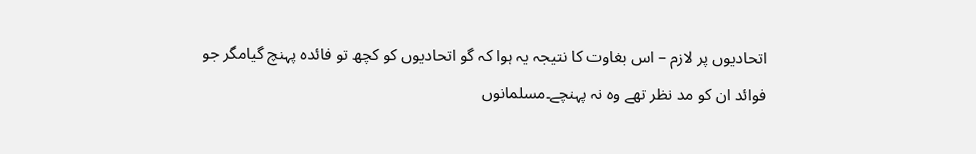اتحادیوں پر لازم – اس بغاوت کا نتیجہ یہ ہوا کہ گو اتحادیوں کو کچھ تو فائدہ پہنچ گیامگر جو فوائد ان کو مد نظر تھے وہ نہ پہنچے۔مسلمانوں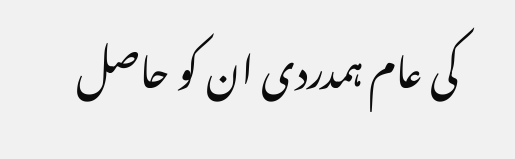کی عام ہمدردی ان کو حاصل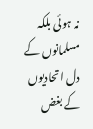نہ ہوئی بلکہ مسلمانوں کے دل اتحادیوں کے بغض